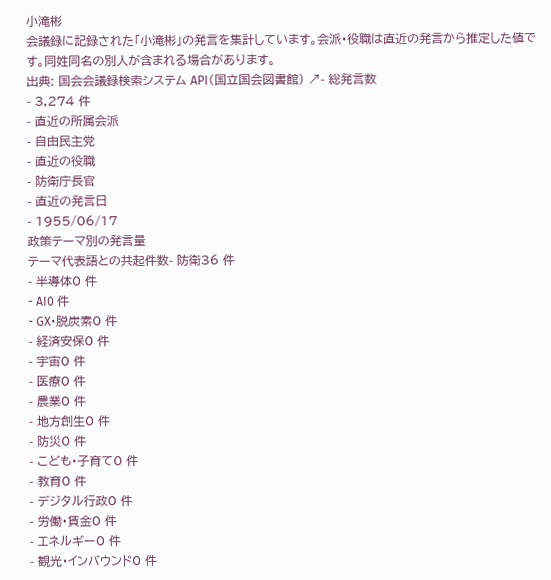小滝彬
会議録に記録された「小滝彬」の発言を集計しています。会派・役職は直近の発言から推定した値です。同姓同名の別人が含まれる場合があります。
出典: 国会会議録検索システム API(国立国会図書館) ↗- 総発言数
- 3,274 件
- 直近の所属会派
- 自由民主党
- 直近の役職
- 防衛庁長官
- 直近の発言日
- 1955/06/17
政策テーマ別の発言量
テーマ代表語との共起件数- 防衛36 件
- 半導体0 件
- AI0 件
- GX・脱炭素0 件
- 経済安保0 件
- 宇宙0 件
- 医療0 件
- 農業0 件
- 地方創生0 件
- 防災0 件
- こども・子育て0 件
- 教育0 件
- デジタル行政0 件
- 労働・賃金0 件
- エネルギー0 件
- 観光・インバウンド0 件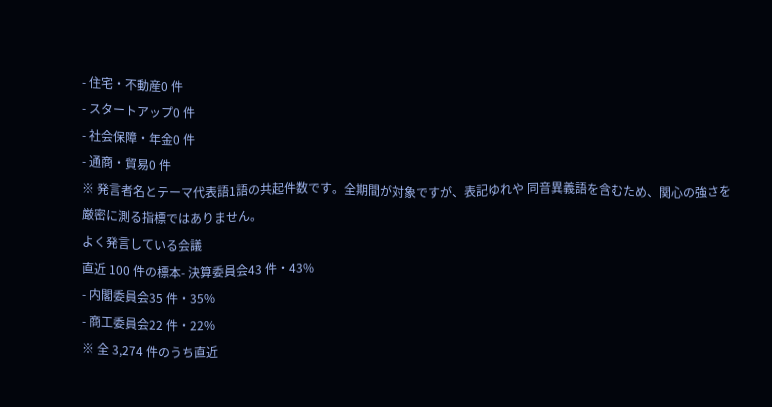- 住宅・不動産0 件
- スタートアップ0 件
- 社会保障・年金0 件
- 通商・貿易0 件
※ 発言者名とテーマ代表語1語の共起件数です。全期間が対象ですが、表記ゆれや 同音異義語を含むため、関心の強さを厳密に測る指標ではありません。
よく発言している会議
直近 100 件の標本- 決算委員会43 件・43%
- 内閣委員会35 件・35%
- 商工委員会22 件・22%
※ 全 3,274 件のうち直近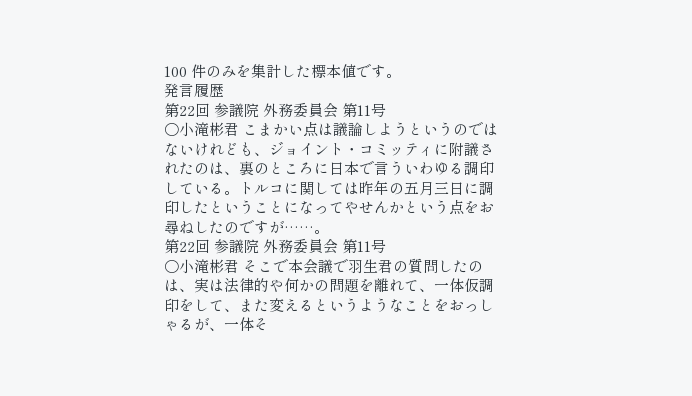100 件のみを集計した標本値です。
発言履歴
第22回 参議院 外務委員会 第11号
○小滝彬君 こまかい点は議論しようというのではないけれども、ジョイント・コミッティに附議されたのは、裏のところに日本で言ういわゆる調印している。トルコに関しては昨年の五月三日に調印したということになってやせんかという点をお尋ねしたのですが……。
第22回 参議院 外務委員会 第11号
○小滝彬君 そこで本会議で羽生君の質問したのは、実は法律的や何かの問題を離れて、一体仮調印をして、また変えるというようなことをおっしゃるが、一体そ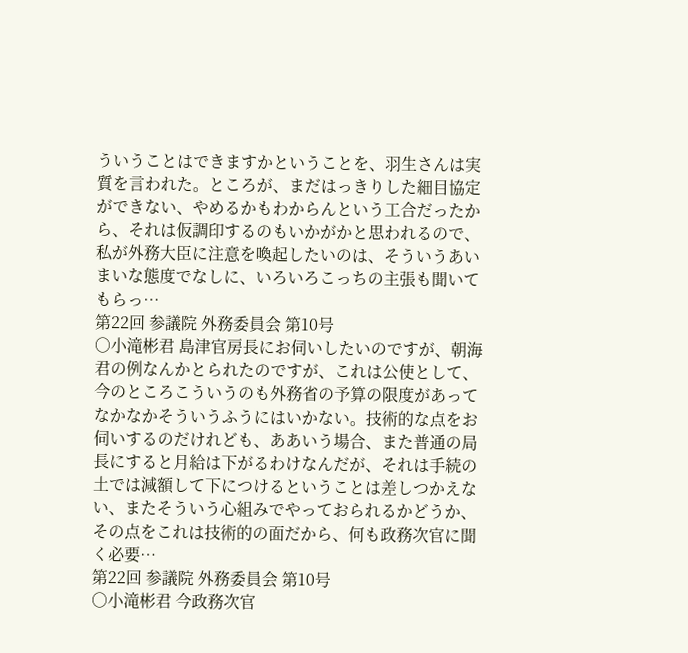ういうことはできますかということを、羽生さんは実質を言われた。ところが、まだはっきりした細目協定ができない、やめるかもわからんという工合だったから、それは仮調印するのもいかがかと思われるので、私が外務大臣に注意を喚起したいのは、そういうあいまいな態度でなしに、いろいろこっちの主張も聞いてもらっ…
第22回 参議院 外務委員会 第10号
○小滝彬君 島津官房長にお伺いしたいのですが、朝海君の例なんかとられたのですが、これは公使として、今のところこういうのも外務省の予算の限度があってなかなかそういうふうにはいかない。技術的な点をお伺いするのだけれども、ああいう場合、また普通の局長にすると月給は下がるわけなんだが、それは手続の土では減額して下につけるということは差しつかえない、またそういう心組みでやっておられるかどうか、その点をこれは技術的の面だから、何も政務次官に聞く必要…
第22回 参議院 外務委員会 第10号
○小滝彬君 今政務次官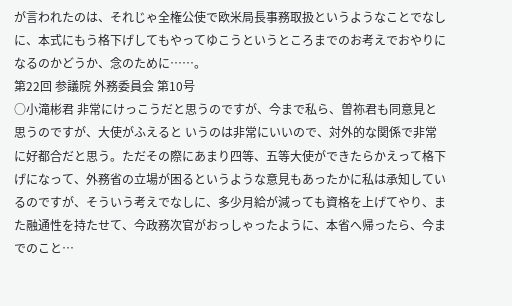が言われたのは、それじゃ全権公使で欧米局長事務取扱というようなことでなしに、本式にもう格下げしてもやってゆこうというところまでのお考えでおやりになるのかどうか、念のために……。
第22回 参議院 外務委員会 第10号
○小滝彬君 非常にけっこうだと思うのですが、今まで私ら、曽祢君も同意見と思うのですが、大使がふえると いうのは非常にいいので、対外的な関係で非常に好都合だと思う。ただその際にあまり四等、五等大使ができたらかえって格下げになって、外務省の立場が困るというような意見もあったかに私は承知しているのですが、そういう考えでなしに、多少月給が減っても資格を上げてやり、また融通性を持たせて、今政務次官がおっしゃったように、本省へ帰ったら、今までのこと…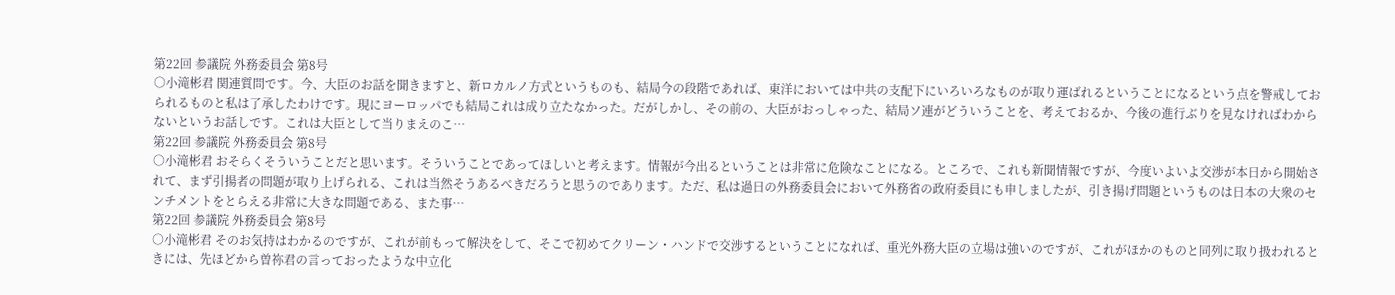第22回 参議院 外務委員会 第8号
○小滝彬君 関連質問です。今、大臣のお話を聞きますと、新ロカルノ方式というものも、結局今の段階であれば、東洋においては中共の支配下にいろいろなものが取り運ばれるということになるという点を警戒しておられるものと私は了承したわけです。現にヨーロッパでも結局これは成り立たなかった。だがしかし、その前の、大臣がおっしゃった、結局ソ連がどういうことを、考えておるか、今後の進行ぶりを見なければわからないというお話しです。これは大臣として当りまえのこ…
第22回 参議院 外務委員会 第8号
○小滝彬君 おそらくそういうことだと思います。そういうことであってほしいと考えます。情報が今出るということは非常に危険なことになる。ところで、これも新聞情報ですが、今度いよいよ交渉が本日から開始されて、まず引揚者の問題が取り上げられる、これは当然そうあるべきだろうと思うのであります。ただ、私は過日の外務委員会において外務省の政府委員にも申しましたが、引き揚げ問題というものは日本の大衆のセンチメントをとらえる非常に大きな問題である、また事…
第22回 参議院 外務委員会 第8号
○小滝彬君 そのお気持はわかるのですが、これが前もって解決をして、そこで初めてクリーン・ハンドで交渉するということになれば、重光外務大臣の立場は強いのですが、これがほかのものと同列に取り扱われるときには、先ほどから曽祢君の言っておったような中立化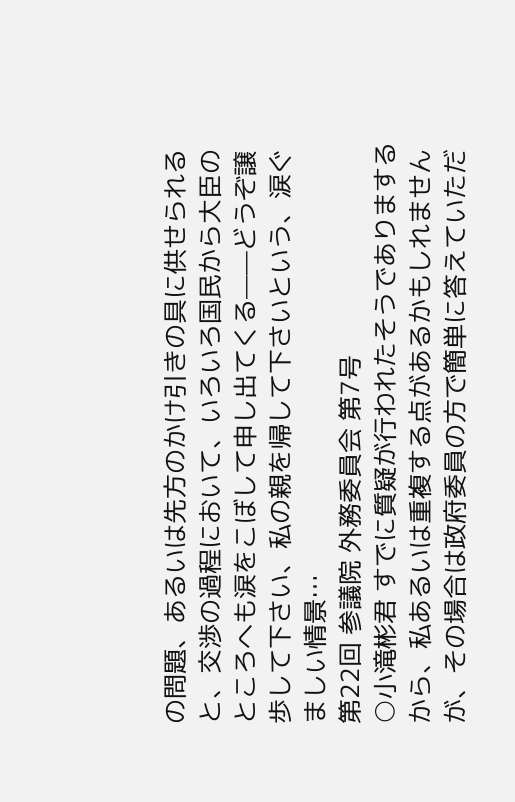の問題、あるいは先方のかけ引きの具に供せられると、交渉の過程において、いろいろ国民から大臣のところへも涙をこぼして申し出てくる——どうぞ譲歩して下さい、私の親を帰して下さいという、涙ぐましい情景…
第22回 参議院 外務委員会 第7号
○小滝彬君 すでに質疑が行われたそうでありまするから、私あるいは重複する点があるかもしれませんが、その場合は政府委員の方で簡単に答えていただ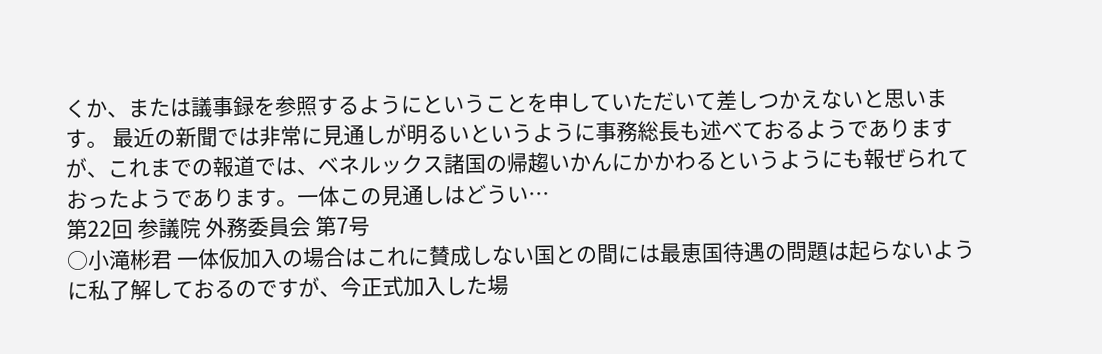くか、または議事録を参照するようにということを申していただいて差しつかえないと思います。 最近の新聞では非常に見通しが明るいというように事務総長も述べておるようでありますが、これまでの報道では、ベネルックス諸国の帰趨いかんにかかわるというようにも報ぜられておったようであります。一体この見通しはどうい…
第22回 参議院 外務委員会 第7号
○小滝彬君 一体仮加入の場合はこれに賛成しない国との間には最恵国待遇の問題は起らないように私了解しておるのですが、今正式加入した場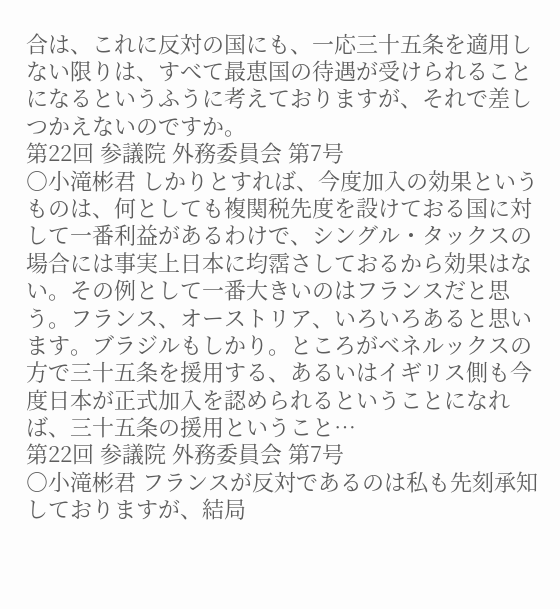合は、これに反対の国にも、一応三十五条を適用しない限りは、すべて最恵国の待遇が受けられることになるというふうに考えておりますが、それで差しつかえないのですか。
第22回 参議院 外務委員会 第7号
○小滝彬君 しかりとすれば、今度加入の効果というものは、何としても複関税先度を設けておる国に対して一番利益があるわけで、シングル・タックスの場合には事実上日本に均霑さしておるから効果はない。その例として一番大きいのはフランスだと思う。フランス、オーストリア、いろいろあると思います。ブラジルもしかり。ところがベネルックスの方で三十五条を援用する、あるいはイギリス側も今度日本が正式加入を認められるということになれば、三十五条の援用ということ…
第22回 参議院 外務委員会 第7号
○小滝彬君 フランスが反対であるのは私も先刻承知しておりますが、結局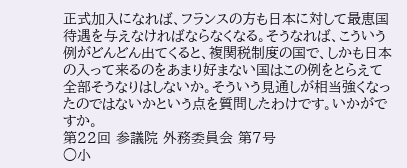正式加入になれば、フランスの方も日本に対して最恵国待遇を与えなければならなくなる。そうなれば、こういう例がどんどん出てくると、複関税制度の国で、しかも日本の入って来るのをあまり好まない国はこの例をとらえて全部そうなりはしないか。そういう見通しが相当強くなったのではないかという点を質問したわけです。いかがですか。
第22回 参議院 外務委員会 第7号
○小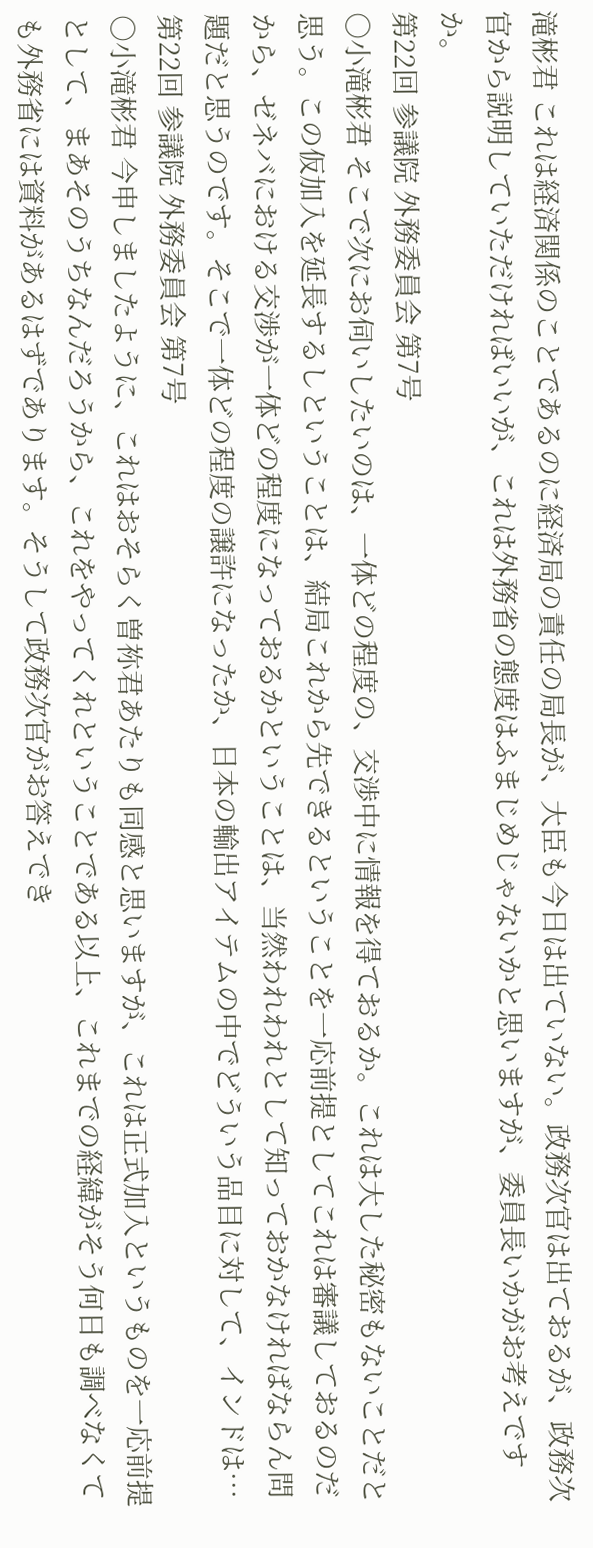滝彬君 これは経済関係のことであるのに経済局の責任の局長が、大臣も今日は出ていない。政務次官は出ておるが、政務次官から説明していただければいいが、これは外務省の態度はふまじめじゃないかと思いますが、委員長いかがお考えですか。
第22回 参議院 外務委員会 第7号
○小滝彬君 そこで次にお伺いしたいのは、一体どの程度の、交渉中に情報を得ておるか。これは大した秘密もないことだと思う。この仮加入を延長するしということは、結局これから先できるということを一応前提としてこれは審議しておるのだから、ゼネバにおける交渉が一体どの程度になっておるかということは、当然われわれとして知っておかなければならん問題だと思うのです。そこで一体どの程度の譲許になったか、日本の輸出アイテムの中でどういう品目に対して、インドは…
第22回 参議院 外務委員会 第7号
○小滝彬君 今申しましたように、これはおそらく曽祢君あたりも同感と思いますが、これは正式加入というものを一応前提として、まあそのうちなんだろうから、これをやってくれということである以上、これまでの経緯がそう何日も調べなくても外務省には資料があるはずであります。そうして政務次官がお答えでき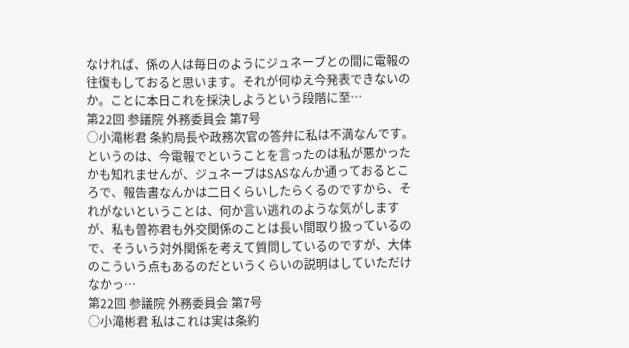なければ、係の人は毎日のようにジュネーブとの間に電報の往復もしておると思います。それが何ゆえ今発表できないのか。ことに本日これを採決しようという段階に至…
第22回 参議院 外務委員会 第7号
○小滝彬君 条約局長や政務次官の答弁に私は不満なんです。というのは、今電報でということを言ったのは私が悪かったかも知れませんが、ジュネーブはSASなんか通っておるところで、報告書なんかは二日くらいしたらくるのですから、それがないということは、何か言い逃れのような気がしますが、私も曽祢君も外交関係のことは長い間取り扱っているので、そういう対外関係を考えて質問しているのですが、大体のこういう点もあるのだというくらいの説明はしていただけなかっ…
第22回 参議院 外務委員会 第7号
○小滝彬君 私はこれは実は条約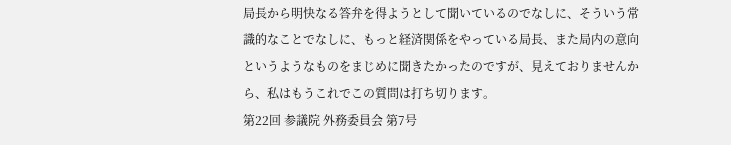局長から明快なる答弁を得ようとして聞いているのでなしに、そういう常識的なことでなしに、もっと経済関係をやっている局長、また局内の意向というようなものをまじめに聞きたかったのですが、見えておりませんから、私はもうこれでこの質問は打ち切ります。
第22回 参議院 外務委員会 第7号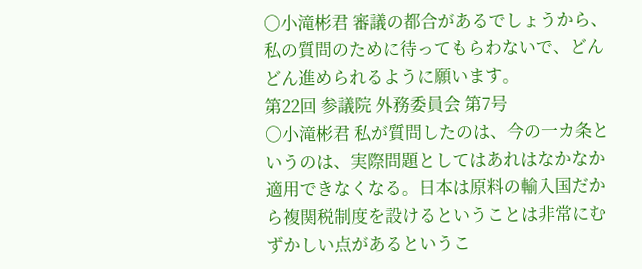○小滝彬君 審議の都合があるでしょうから、私の質問のために待ってもらわないで、どんどん進められるように願います。
第22回 参議院 外務委員会 第7号
○小滝彬君 私が質問したのは、今の一カ条というのは、実際問題としてはあれはなかなか適用できなくなる。日本は原料の輸入国だから複関税制度を設けるということは非常にむずかしい点があるというこ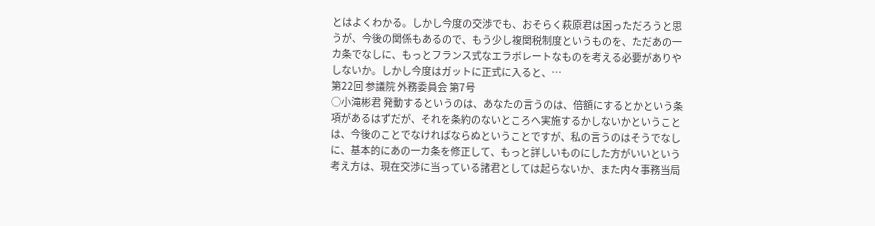とはよくわかる。しかし今度の交渉でも、おそらく萩原君は困っただろうと思うが、今後の関係もあるので、もう少し複関税制度というものを、ただあの一カ条でなしに、もっとフランス式なエラボレートなものを考える必要がありやしないか。しかし今度はガットに正式に入ると、…
第22回 参議院 外務委員会 第7号
○小滝彬君 発動するというのは、あなたの言うのは、倍額にするとかという条項があるはずだが、それを条約のないところへ実施するかしないかということは、今後のことでなければならぬということですが、私の言うのはそうでなしに、基本的にあの一カ条を修正して、もっと詳しいものにした方がいいという考え方は、現在交渉に当っている諸君としては起らないか、また内々事務当局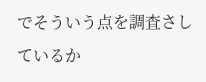でそういう点を調査さしているか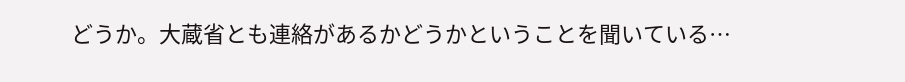どうか。大蔵省とも連絡があるかどうかということを聞いている…